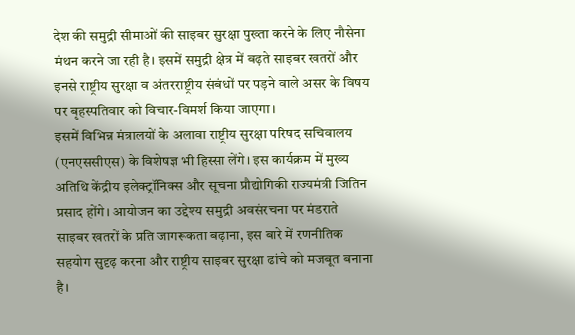देश की समुद्री सीमाओं की साइबर सुरक्षा पुख्ता करने के लिए नौसेना मंथन करने जा रही है। इसमें समुद्री क्षेत्र में बढ़ते साइबर खतरों और इनसे राष्ट्रीय सुरक्षा व अंतरराष्ट्रीय संबंधों पर पड़ने वाले असर के विषय पर बृहस्पतिवार को विचार-विमर्श किया जाएगा।
इसमें विभिन्न मंत्रालयों के अलावा राष्ट्रीय सुरक्षा परिषद सचिवालय (एनएससीएस) के विशेषज्ञ भी हिस्सा लेंगे। इस कार्यक्रम में मुख्य अतिथि केंद्रीय इलेक्ट्रॉनिक्स और सूचना प्रौद्योगिकी राज्यमंत्री जितिन प्रसाद होंगे। आयोजन का उद्देश्य समुद्री अवसंरचना पर मंडराते साइबर खतरों के प्रति जागरूकता बढ़ाना, इस बारे में रणनीतिक सहयोग सुदृढ़ करना और राष्ट्रीय साइबर सुरक्षा ढांचे को मजबूत बनाना है।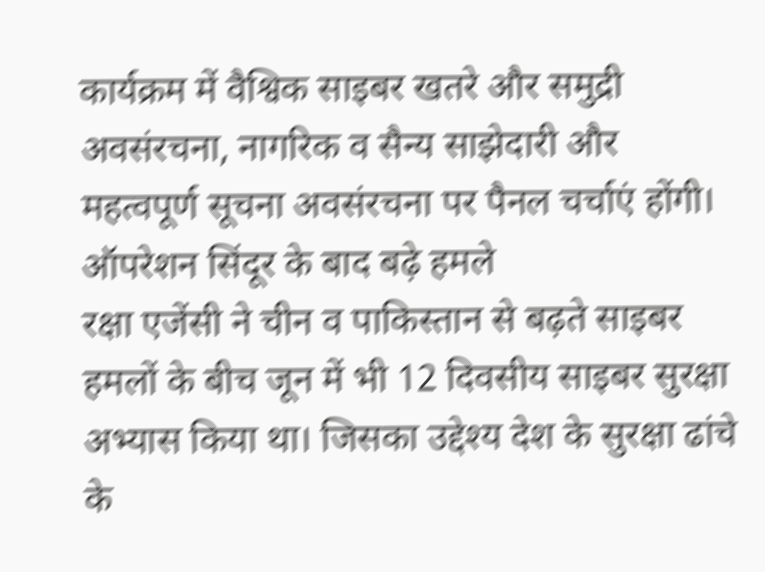कार्यक्रम में वैश्विक साइबर खतरे और समुद्री अवसंरचना, नागरिक व सैन्य साझेदारी और महत्वपूर्ण सूचना अवसंरचना पर पैनल चर्चाएं होंगी।
ऑपरेशन सिंदूर के बाद बढ़े हमले
रक्षा एजेंसी ने चीन व पाकिस्तान से बढ़ते साइबर हमलों के बीच जून में भी 12 दिवसीय साइबर सुरक्षा अभ्यास किया था। जिसका उद्देश्य देश के सुरक्षा ढांचे के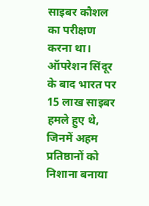साइबर कौशल का परीक्षण करना था। ऑपरेशन सिंदूर के बाद भारत पर 15 लाख साइबर हमले हुए थे, जिनमें अहम प्रतिष्ठानों को निशाना बनाया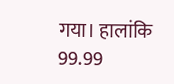गया। हालांकि 99.99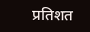प्रतिशत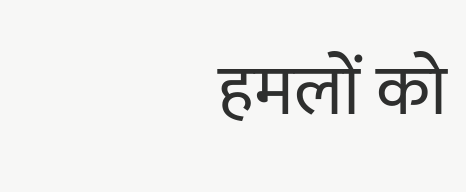हमलों को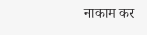नाकाम कर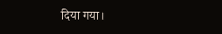दिया गया।